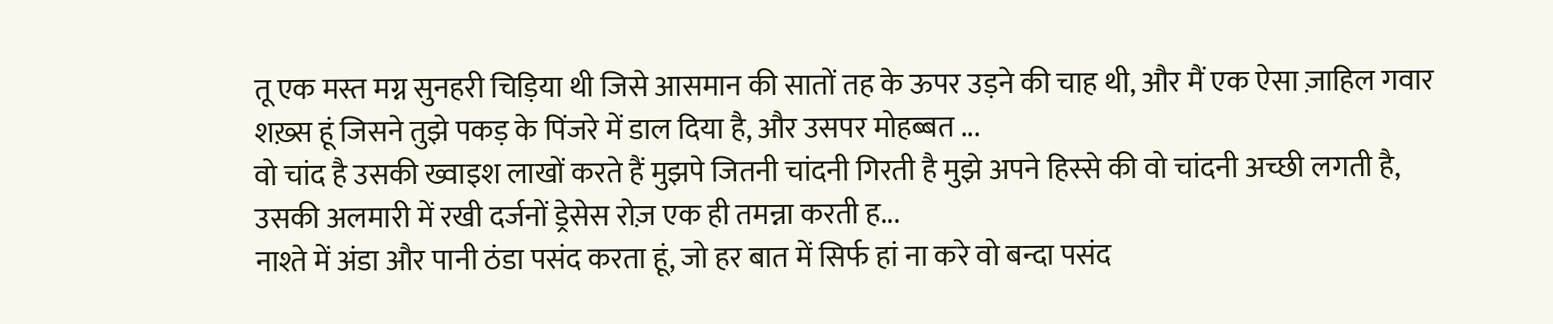तू एक मस्त मग्न सुनहरी चिड़िया थी जिसे आसमान की सातों तह के ऊपर उड़ने की चाह थी, और मैं एक ऐसा ज़ाहिल गवार शख़्स हूं जिसने तुझे पकड़ के पिंजरे में डाल दिया है, और उसपर मोहब्बत ...
वो चांद है उसकी ख्वाइश लाखों करते हैं मुझपे जितनी चांदनी गिरती है मुझे अपने हिस्से की वो चांदनी अच्छी लगती है, उसकी अलमारी में रखी दर्जनों ड्रेसेस रोज़ एक ही तमन्ना करती ह...
नाश्ते में अंडा और पानी ठंडा पसंद करता हूं, जो हर बात में सिर्फ हां ना करे वो बन्दा पसंद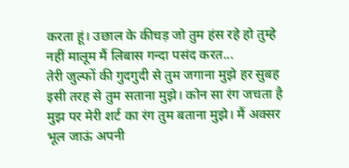करता हूं। उछाल के कीचड़ जो तुम हंस रहे हो तुम्हे नहीं मालूम मैं लिबास गन्दा पसंद करत...
तेरी जुल्फों की गुदगुदी से तुम जगाना मुझे हर सुबह इसी तरह से तुम सताना मुझे। कोन सा रंग जचता है मुझ पर मेरी शर्ट का रंग तुम बताना मुझे। मैं अक्सर भूल जाऊं अपनी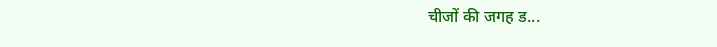चीजों की जगह ड...